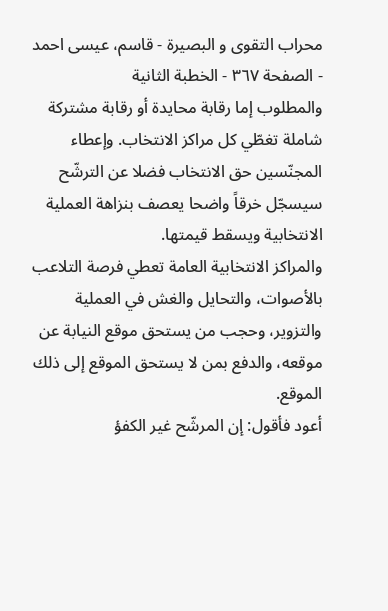محراب التقوى و البصيرة - قاسم، عيسى احمد - الصفحة ٣٦٧ - الخطبة الثانية
والمطلوب إما رقابة محايدة أو رقابة مشتركة شاملة تغطّي كل مراكز الانتخاب. وإعطاء المجنّسين حق الانتخاب فضلا عن الترشّح سيسجّل خرقاً واضحا يعصف بنزاهة العملية الانتخابية ويسقط قيمتها.
والمراكز الانتخابية العامة تعطي فرصة التلاعب بالأصوات، والتحايل والغش في العملية والتزوير، وحجب من يستحق موقع النيابة عن موقعه، والدفع بمن لا يستحق الموقع إلى ذلك الموقع.
أعود فأقول: إن المرشّح غير الكفؤ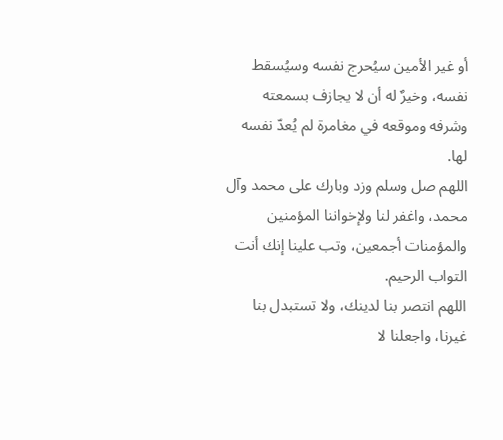أو غير الأمين سيُحرج نفسه وسيُسقط نفسه، وخيرٌ له أن لا يجازف بسمعته وشرفه وموقعه في مغامرة لم يُعدّ نفسه لها.
اللهم صل وسلم وزد وبارك على محمد وآل محمد، واغفر لنا ولإخواننا المؤمنين والمؤمنات أجمعين، وتب علينا إنك أنت التواب الرحيم.
اللهم انتصر بنا لدينك، ولا تستبدل بنا غيرنا، واجعلنا لا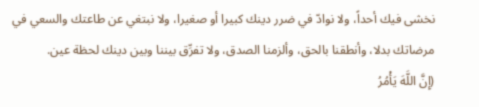نخشى فيك أحداً، ولا نوادّ في ضرر دينك كبيرا أو صغيرا، ولا نبتغي عن طاعتك والسعي في مرضاتك بدلا، وأنطقنا بالحق، وألزمنا الصدق، ولا تفرِّق بيننا وبين دينك لحظة عين.
(إِنَّ اللَّهَ يَأْمُرُ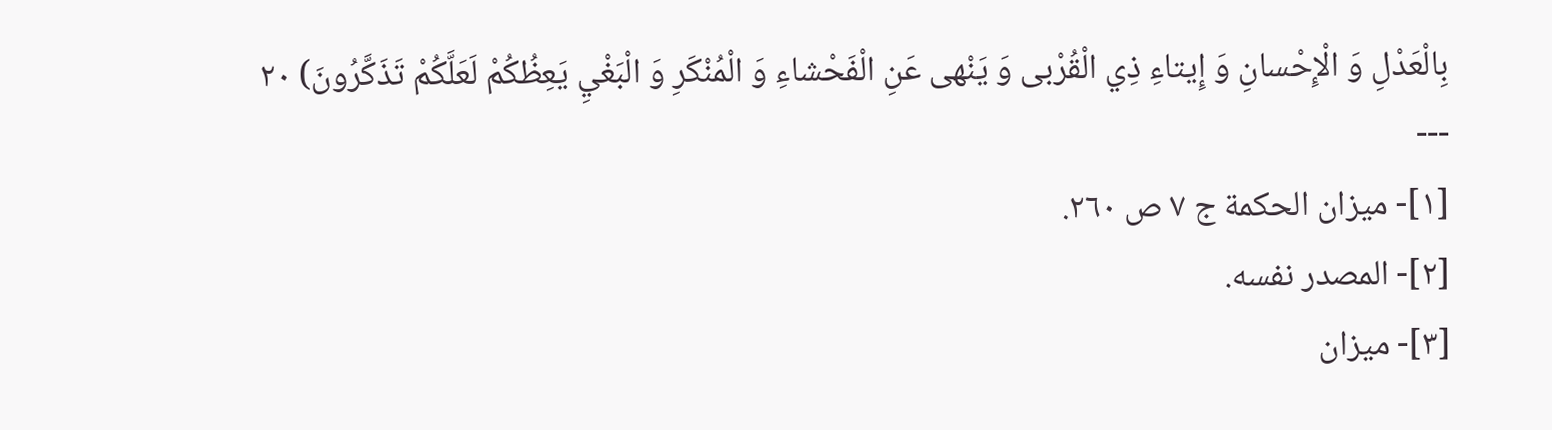بِالْعَدْلِ وَ الْإِحْسانِ وَ إِيتاءِ ذِي الْقُرْبى وَ يَنْهى عَنِ الْفَحْشاءِ وَ الْمُنْكَرِ وَ الْبَغْيِ يَعِظُكُمْ لَعَلَّكُمْ تَذَكَّرُونَ) ٢٠
---
[١]- ميزان الحكمة ج ٧ ص ٢٦٠.
[٢]- المصدر نفسه.
[٣]- ميزان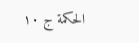الحكمة ج ١٠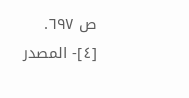ص ٦٩٧.
[٤]- المصدر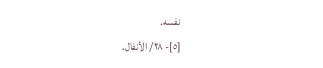نفسه.
[٥]- ٢٨/ الأنفال.